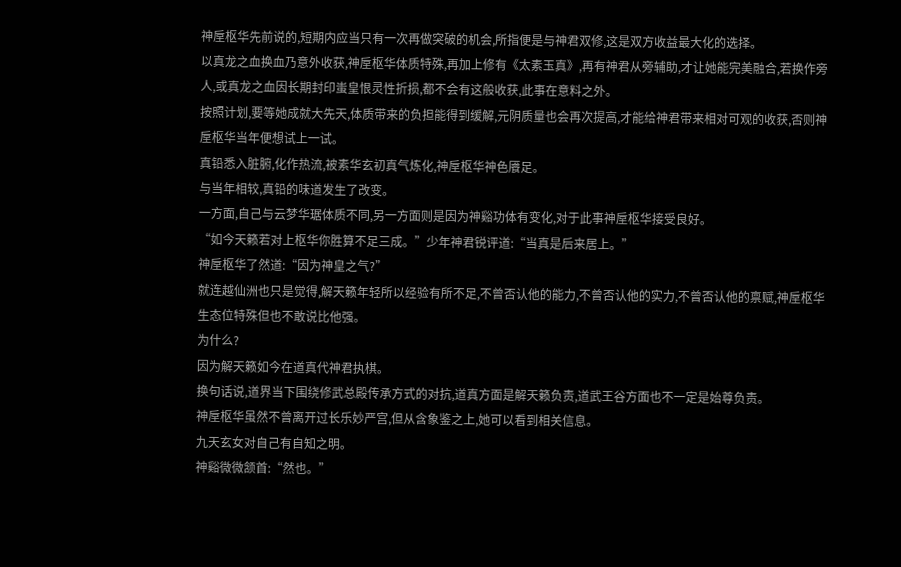神垕枢华先前说的,短期内应当只有一次再做突破的机会,所指便是与神君双修,这是双方收益最大化的选择。
以真龙之血换血乃意外收获,神垕枢华体质特殊,再加上修有《太素玉真》,再有神君从旁辅助,才让她能完美融合,若换作旁人,或真龙之血因长期封印蚩皇恨灵性折损,都不会有这般收获,此事在意料之外。
按照计划,要等她成就大先天,体质带来的负担能得到缓解,元阴质量也会再次提高,才能给神君带来相对可观的收获,否则神垕枢华当年便想试上一试。
真铅悉入脏腑,化作热流,被素华玄初真气炼化,神垕枢华神色餍足。
与当年相较,真铅的味道发生了改变。
一方面,自己与云梦华琚体质不同,另一方面则是因为神谿功体有变化,对于此事神垕枢华接受良好。
“如今天籁若对上枢华你胜算不足三成。”少年神君锐评道:“当真是后来居上。”
神垕枢华了然道:“因为神皇之气?”
就连越仙洲也只是觉得,解天籁年轻所以经验有所不足,不曾否认他的能力,不曾否认他的实力,不曾否认他的禀赋,神垕枢华生态位特殊但也不敢说比他强。
为什么?
因为解天籁如今在道真代神君执棋。
换句话说,道界当下围绕修武总殿传承方式的对抗,道真方面是解天籁负责,道武王谷方面也不一定是始尊负责。
神垕枢华虽然不曾离开过长乐妙严宫,但从含象鉴之上,她可以看到相关信息。
九天玄女对自己有自知之明。
神谿微微颔首:“然也。”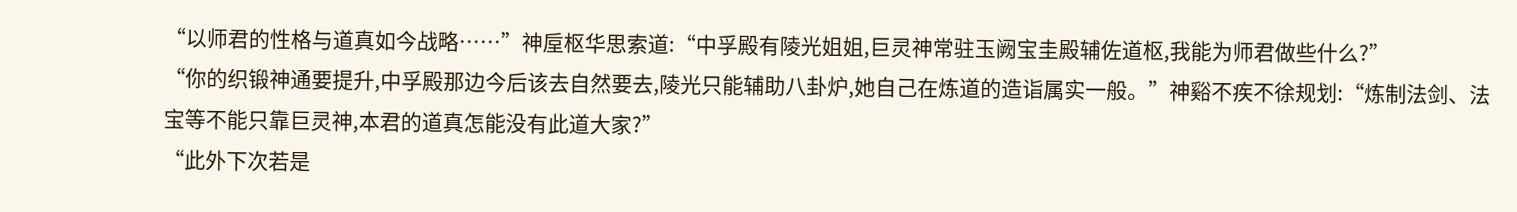“以师君的性格与道真如今战略……”神垕枢华思索道:“中孚殿有陵光姐姐,巨灵神常驻玉阙宝圭殿辅佐道枢,我能为师君做些什么?”
“你的织锻神通要提升,中孚殿那边今后该去自然要去,陵光只能辅助八卦炉,她自己在炼道的造诣属实一般。”神谿不疾不徐规划:“炼制法剑、法宝等不能只靠巨灵神,本君的道真怎能没有此道大家?”
“此外下次若是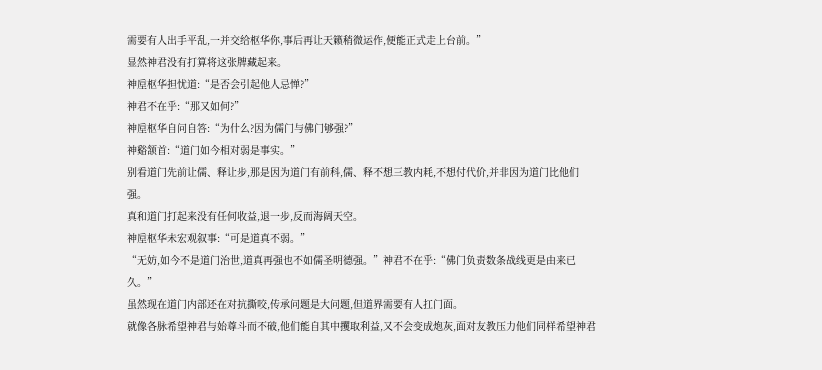需要有人出手平乱,一并交给枢华你,事后再让天籁稍微运作,便能正式走上台前。”
显然神君没有打算将这张牌藏起来。
神垕枢华担忧道:“是否会引起他人忌惮?”
神君不在乎:“那又如何?”
神垕枢华自问自答:“为什么?因为儒门与佛门够强?”
神谿颔首:“道门如今相对弱是事实。”
别看道门先前让儒、释让步,那是因为道门有前科,儒、释不想三教内耗,不想付代价,并非因为道门比他们强。
真和道门打起来没有任何收益,退一步,反而海阔天空。
神垕枢华未宏观叙事:“可是道真不弱。”
“无妨,如今不是道门治世,道真再强也不如儒圣明德强。”神君不在乎:“佛门负责数条战线更是由来已久。”
虽然现在道门内部还在对抗撕咬,传承问题是大问题,但道界需要有人扛门面。
就像各脉希望神君与始尊斗而不破,他们能自其中攫取利益,又不会变成炮灰,面对友教压力他们同样希望神君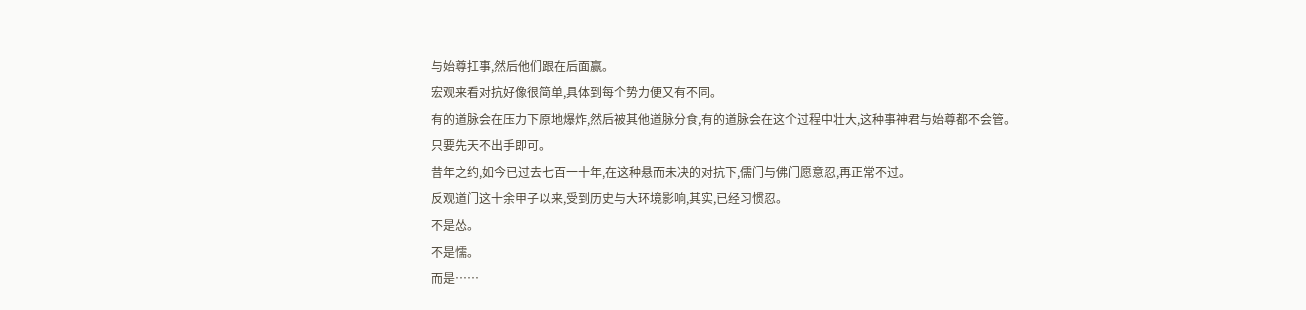与始尊扛事,然后他们跟在后面赢。
宏观来看对抗好像很简单,具体到每个势力便又有不同。
有的道脉会在压力下原地爆炸,然后被其他道脉分食,有的道脉会在这个过程中壮大,这种事神君与始尊都不会管。
只要先天不出手即可。
昔年之约,如今已过去七百一十年,在这种悬而未决的对抗下,儒门与佛门愿意忍,再正常不过。
反观道门这十余甲子以来,受到历史与大环境影响,其实,已经习惯忍。
不是怂。
不是懦。
而是……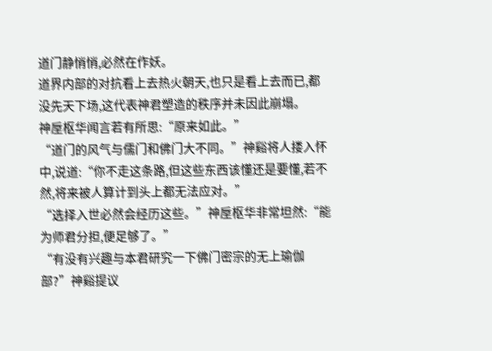道门静悄悄,必然在作妖。
道界内部的对抗看上去热火朝天,也只是看上去而已,都没先天下场,这代表神君塑造的秩序并未因此崩塌。
神垕枢华闻言若有所思:“原来如此。”
“道门的风气与儒门和佛门大不同。”神谿将人搂入怀中,说道:“你不走这条路,但这些东西该懂还是要懂,若不然,将来被人算计到头上都无法应对。”
“选择入世必然会经历这些。”神垕枢华非常坦然:“能为师君分担,便足够了。”
“有没有兴趣与本君研究一下佛门密宗的无上瑜伽部?”神谿提议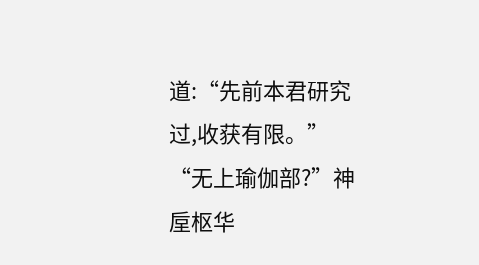道:“先前本君研究过,收获有限。”
“无上瑜伽部?”神垕枢华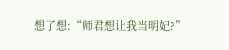想了想:“师君想让我当明妃?”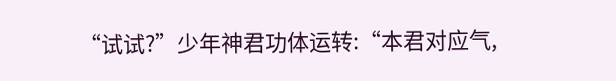“试试?”少年神君功体运转:“本君对应气,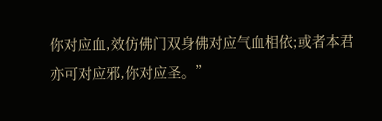你对应血,效仿佛门双身佛对应气血相依;或者本君亦可对应邪,你对应圣。”